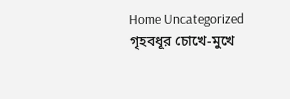Home Uncategorized গৃহবধূর চোখে-মুখে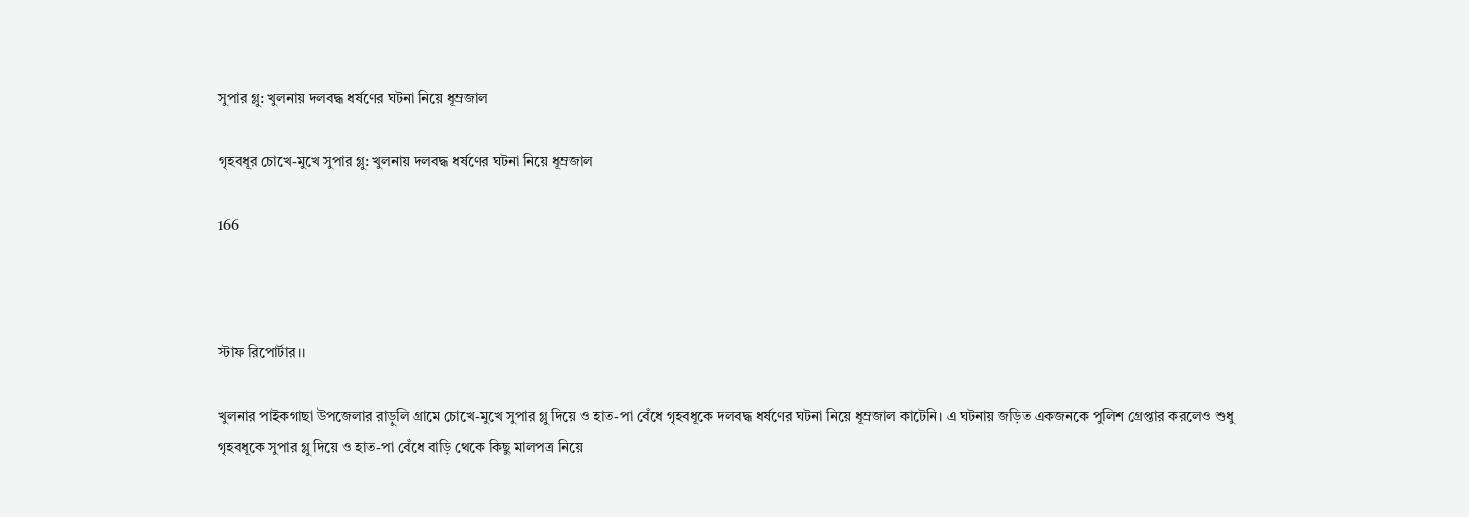সুপার গ্লু: খুলনায় দলবদ্ধ ধর্ষণের ঘটনা নিয়ে ধূম্রজাল

গৃহবধূর চোখে-মুখে সুপার গ্লু: খুলনায় দলবদ্ধ ধর্ষণের ঘটনা নিয়ে ধূম্রজাল

166



স্টাফ রিপোর্টার।।

খুলনার পাইকগাছা উপজেলার রাড়ুলি গ্রামে চোখে-মুখে সুপার গ্লু দিয়ে ও হাত-পা বেঁধে গৃহবধূকে দলবদ্ধ ধর্ষণের ঘটনা নিয়ে ধূম্রজাল কাটেনি। এ ঘটনায় জড়িত একজনকে পুলিশ গ্রেপ্তার করলেও শুধু গৃহবধূকে সুপার গ্লু দিয়ে ও হাত-পা বেঁধে বাড়ি থেকে কিছু মালপত্র নিয়ে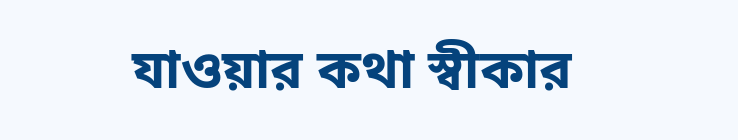যাওয়ার কথা স্বীকার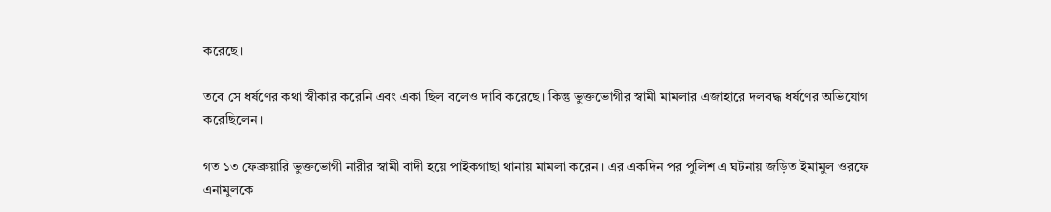করেছে।

তবে সে ধর্ষণের কথা স্বীকার করেনি এবং একা ছিল বলেও দাবি করেছে। কিন্তু ভুক্তভোগীর স্বামী মামলার এজাহারে দলবদ্ধ ধর্ষণের অভিযোগ করেছিলেন।

গত ১৩ ফেব্রুয়ারি ভুক্তভোগী নারীর স্বামী বাদী হয়ে পাইকগাছা থানায় মামলা করেন। এর একদিন পর পুলিশ এ ঘটনায় জড়িত ইমামুল ওরফে এনামুলকে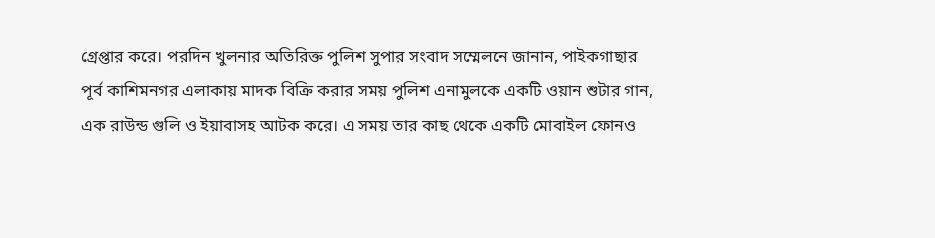গ্রেপ্তার করে। পরদিন খুলনার অতিরিক্ত পুলিশ সুপার সংবাদ সম্মেলনে জানান, পাইকগাছার পূর্ব কাশিমনগর এলাকায় মাদক বিক্রি করার সময় পুলিশ এনামুলকে একটি ওয়ান শুটার গান, এক রাউন্ড গুলি ও ইয়াবাসহ আটক করে। এ সময় তার কাছ থেকে একটি মোবাইল ফোনও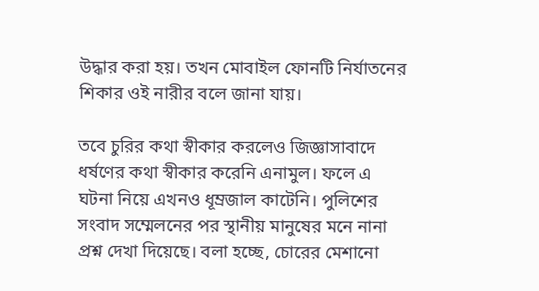উদ্ধার করা হয়। তখন মোবাইল ফোনটি নির্যাতনের শিকার ওই নারীর বলে জানা যায়।

তবে চুরির কথা স্বীকার করলেও জিজ্ঞাসাবাদে ধর্ষণের কথা স্বীকার করেনি এনামুল। ফলে এ ঘটনা নিয়ে এখনও ধূম্রজাল কাটেনি। পুলিশের সংবাদ সম্মেলনের পর স্থানীয় মানুষের মনে নানা প্রশ্ন দেখা দিয়েছে। বলা হচ্ছে, চোরের মেশানো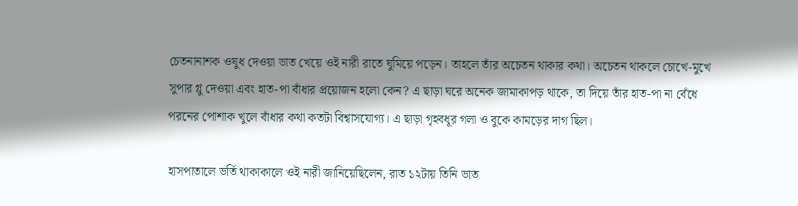চেতনানাশক ওষুধ দেওয়া ভাত খেয়ে ওই নারী রাতে ঘুমিয়ে পড়েন। তাহলে তাঁর অচেতন থাকার কথা। অচেতন থাকলে চোখে-মুখে সুপার গ্লু দেওয়া এবং হাত-পা বাঁধার প্রয়োজন হলো কেন? এ ছাড়া ঘরে অনেক জামাকাপড় থাকে, তা দিয়ে তাঁর হাত-পা না বেঁধে পরনের পোশাক খুলে বাঁধার কথা কতটা বিশ্বাসযোগ্য। এ ছাড়া গৃহবধূর গলা ও বুকে কামড়ের দাগ ছিল।

হাসপাতালে ভর্তি থাকাকালে ওই নারী জানিয়েছিলেন, রাত ১২টায় তিনি ভাত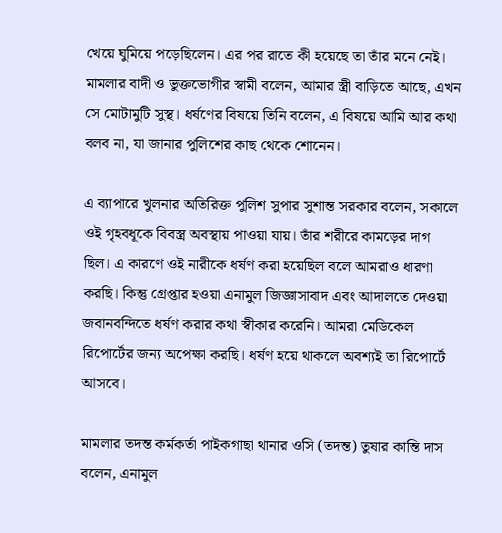খেয়ে ঘুমিয়ে পড়েছিলেন। এর পর রাতে কী হয়েছে তা তাঁর মনে নেই। মামলার বাদী ও ভুক্তভোগীর স্বামী বলেন, আমার স্ত্রী বাড়িতে আছে, এখন সে মোটামুটি সুস্থ। ধর্ষণের বিষয়ে তিনি বলেন, এ বিষয়ে আমি আর কথা বলব না, যা জানার পুলিশের কাছ থেকে শোনেন।

এ ব্যাপারে খুলনার অতিরিক্ত পুলিশ সুপার সুশান্ত সরকার বলেন, সকালে ওই গৃহবধূকে বিবস্ত্র অবস্থায় পাওয়া যায়। তাঁর শরীরে কামড়ের দাগ ছিল। এ কারণে ওই নারীকে ধর্ষণ করা হয়েছিল বলে আমরাও ধারণা করছি। কিন্তু গ্রেপ্তার হওয়া এনামুল জিজ্ঞাসাবাদ এবং আদালতে দেওয়া জবানবন্দিতে ধর্ষণ করার কথা স্বীকার করেনি। আমরা মেডিকেল রিপোর্টের জন্য অপেক্ষা করছি। ধর্ষণ হয়ে থাকলে অবশ্যই তা রিপোর্টে আসবে।

মামলার তদন্ত কর্মকর্তা পাইকগাছা থানার ওসি (তদন্ত) তুষার কান্তি দাস বলেন, এনামুল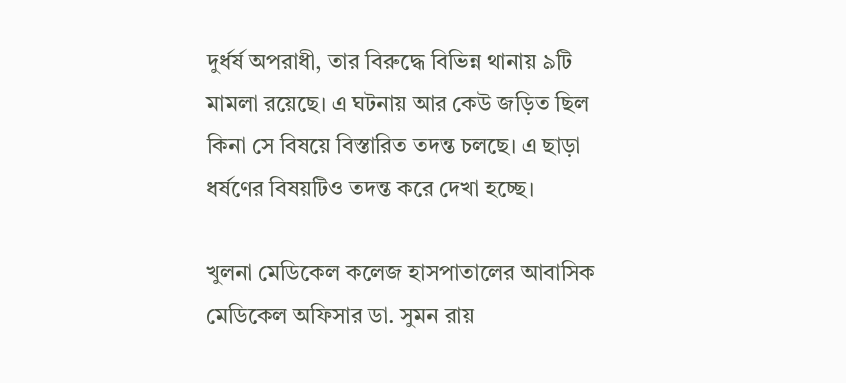দুর্ধর্ষ অপরাধী, তার বিরুদ্ধে বিভিন্ন থানায় ৯টি মামলা রয়েছে। এ ঘটনায় আর কেউ জড়িত ছিল কিনা সে বিষয়ে বিস্তারিত তদন্ত চলছে। এ ছাড়া ধর্ষণের বিষয়টিও তদন্ত করে দেখা হচ্ছে।

খুলনা মেডিকেল কলেজ হাসপাতালের আবাসিক মেডিকেল অফিসার ডা. সুমন রায়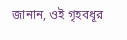জানান, ওই গৃহবধূর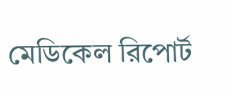মেডিকেল রিপোর্ট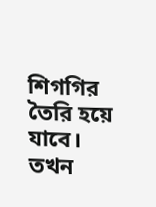শিগগির তৈরি হয়ে যাবে। তখন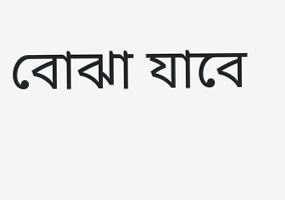বোঝা যাবে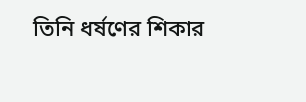তিনি ধর্ষণের শিকার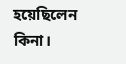হয়েছিলেন কিনা।